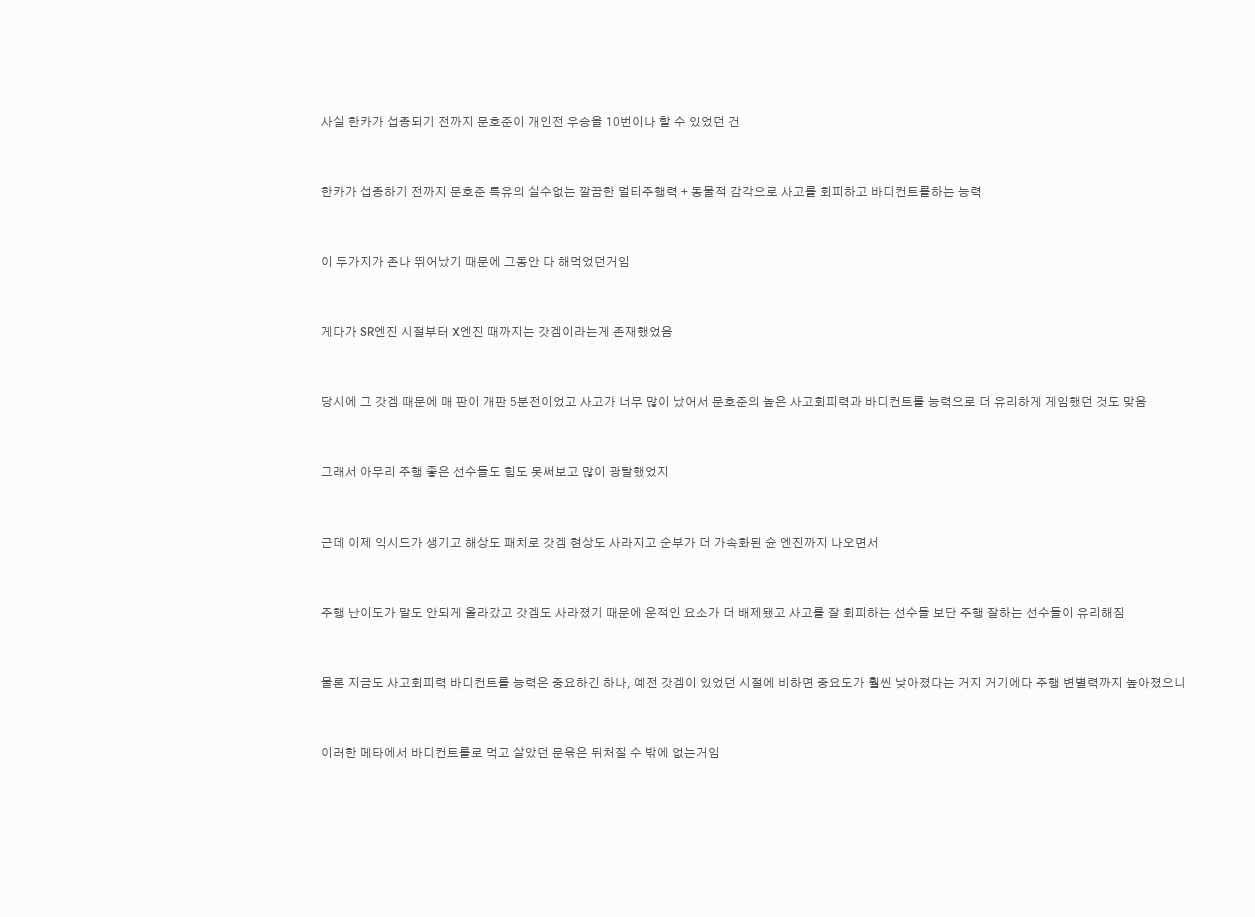사실 한카가 섭종되기 전까지 문호준이 개인전 우승을 10번이나 할 수 있었던 건


한카가 섭종하기 전까지 문호준 특유의 실수없는 깔끔한 멀티주행력 + 동물적 감각으로 사고를 회피하고 바디컨트롤하는 능력


이 두가지가 존나 뛰어났기 때문에 그동안 다 해먹었던거임


게다가 SR엔진 시절부터 X엔진 때까지는 갓겜이라는게 존재했었음


당시에 그 갓겜 때문에 매 판이 개판 5분전이었고 사고가 너무 많이 났어서 문호준의 높은 사고회피력과 바디컨트롤 능력으로 더 유리하게 게임했던 것도 맞음


그래서 아무리 주행 좋은 선수들도 힘도 못써보고 많이 광탈했었지


근데 이제 익시드가 생기고 해상도 패치로 갓겜 현상도 사라지고 순부가 더 가속화된 슌 엔진까지 나오면서


주행 난이도가 말도 안되게 올라갔고 갓겜도 사라졌기 때문에 운적인 요소가 더 배제됐고 사고를 잘 회피하는 선수들 보단 주행 잘하는 선수들이 유리해짐


물론 지금도 사고회피력 바디컨트롤 능력은 중요하긴 하나, 예전 갓겜이 있었던 시절에 비하면 중요도가 훨씬 낮아졌다는 거지 거기에다 주행 변별력까지 높아졌으니


이러한 메타에서 바디컨트롤로 먹고 살았던 문윾은 뒤처질 수 밖에 없는거임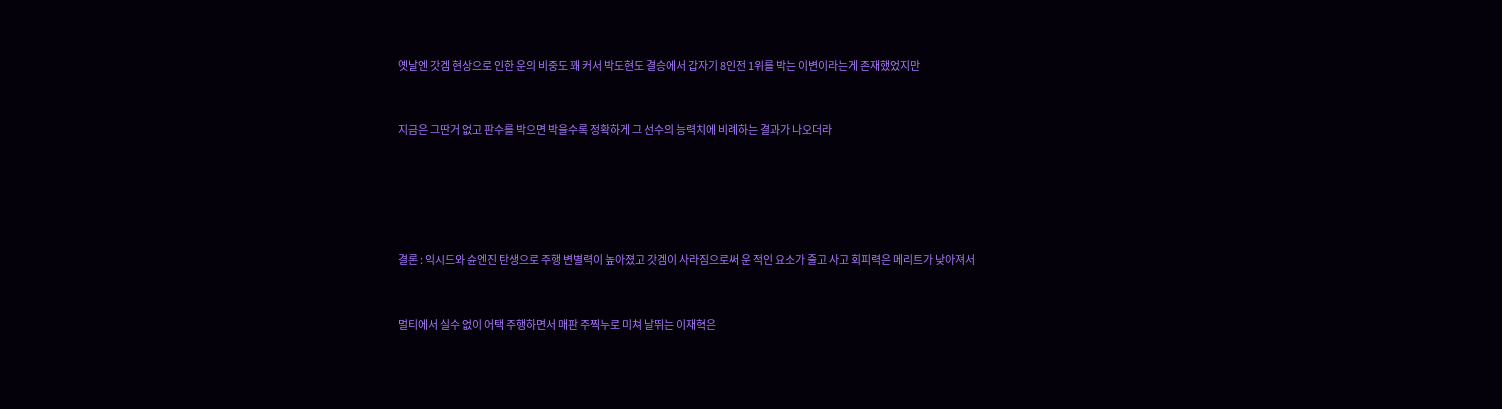옛날엔 갓겜 현상으로 인한 운의 비중도 꽤 커서 박도현도 결승에서 갑자기 8인전 1위를 박는 이변이라는게 존재했었지만


지금은 그딴거 없고 판수를 박으면 박을수록 정확하게 그 선수의 능력치에 비례하는 결과가 나오더라





결론 : 익시드와 슌엔진 탄생으로 주행 변별력이 높아졌고 갓겜이 사라짐으로써 운 적인 요소가 줄고 사고 회피력은 메리트가 낮아져서


멀티에서 실수 없이 어택 주행하면서 매판 주찍누로 미쳐 날뛰는 이재혁은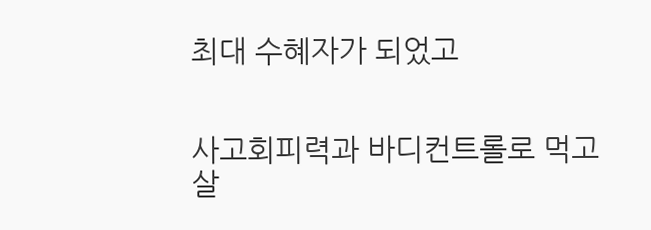최대 수혜자가 되었고


사고회피력과 바디컨트롤로 먹고 살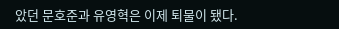았던 문호준과 유영혁은 이제 퇴물이 됐다.